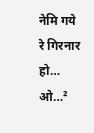नेमि गये रे गिरनार हो… ओ…²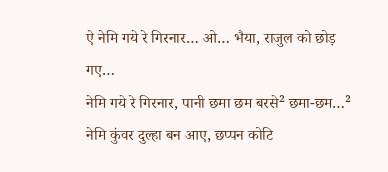ऐ नेमि गये रे गिरनार… ओ… भैया, राजुल को छोड़ गए…
नेमि गये रे गिरनार, पानी छमा छम बरसे² छमा-छम…²
नेमि कुंवर दुल्हा बन आए, छप्पन कोटि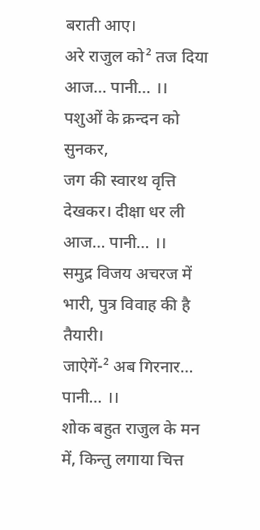बराती आए।
अरे राजुल को² तज दिया आज… पानी… ।।
पशुओं के क्रन्दन को सुनकर,
जग की स्वारथ वृत्ति देखकर। दीक्षा धर ली आज… पानी… ।।
समुद्र विजय अचरज में भारी, पुत्र विवाह की है तैयारी।
जाऐगें-² अब गिरनार… पानी… ।।
शोक बहुत राजुल के मन में, किन्तु लगाया चित्त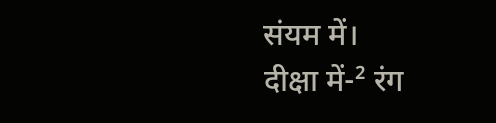संयम में।
दीक्षा में-² रंग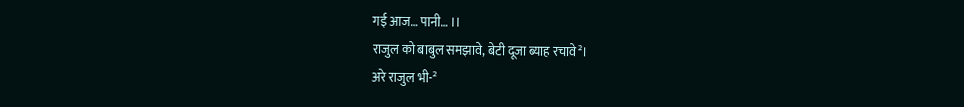गई आज… पानी… ।।
राजुल को बाबुल समझावे, बेटी दूजा ब्याह रचावे²।
अरे राजुल भी-²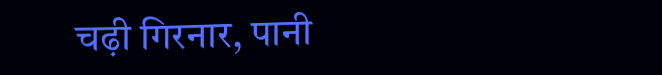चढ़ी गिरनार, पानी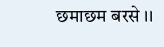छमाछम बरसे ।।